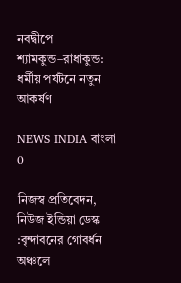নবদ্বীপে শ্যামকুন্ড–রাধাকুন্ড: ধর্মীয় পর্যটনে নতুন আকর্ষণ

NEWS INDIA বাংলা
0

নিজস্ব প্রতিবেদন, নিউজ ইন্ডিয়া ডেস্ক :বৃন্দাবনের গোবর্ধন অঞ্চলে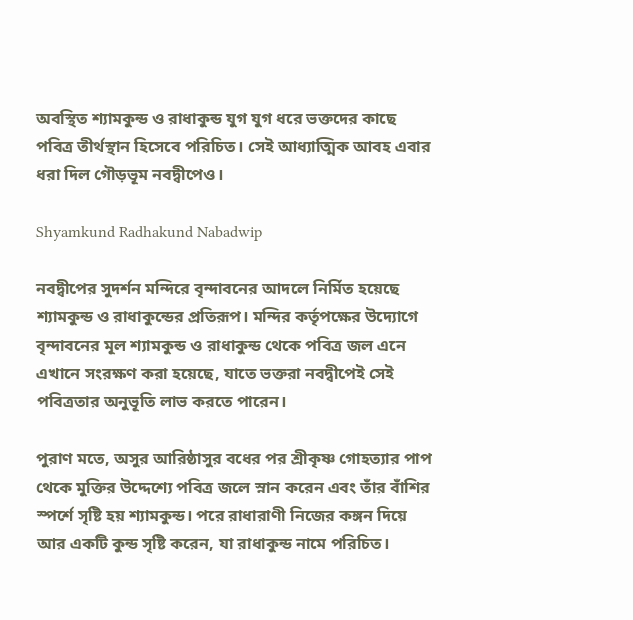অবস্থিত শ্যামকুন্ড ও রাধাকুন্ড যুগ যুগ ধরে ভক্তদের কাছে পবিত্র তীর্থস্থান হিসেবে পরিচিত। সেই আধ্যাত্মিক আবহ এবার ধরা দিল গৌড়ভূম নবদ্বীপেও।

Shyamkund Radhakund Nabadwip

নবদ্বীপের সুদর্শন মন্দিরে বৃন্দাবনের আদলে নির্মিত হয়েছে শ্যামকুন্ড ও রাধাকুন্ডের প্রতিরূপ। মন্দির কর্তৃপক্ষের উদ্যোগে বৃন্দাবনের মূল শ্যামকুন্ড ও রাধাকুন্ড থেকে পবিত্র জল এনে এখানে সংরক্ষণ করা হয়েছে, যাতে ভক্তরা নবদ্বীপেই সেই পবিত্রতার অনুভূতি লাভ করতে পারেন।

পুরাণ মতে, অসুর আরিষ্ঠাসুর বধের পর শ্রীকৃষ্ণ গোহত্যার পাপ থেকে মুক্তির উদ্দেশ্যে পবিত্র জলে স্নান করেন এবং তাঁর বাঁশির স্পর্শে সৃষ্টি হয় শ্যামকুন্ড। পরে রাধারাণী নিজের কঙ্গন দিয়ে আর একটি কুন্ড সৃষ্টি করেন, যা রাধাকুন্ড নামে পরিচিত।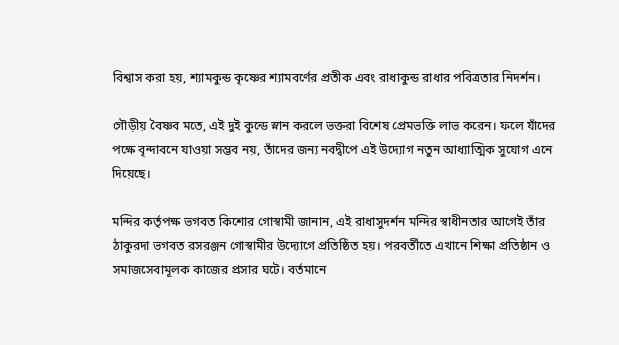বিশ্বাস করা হয়, শ্যামকুন্ড কৃষ্ণের শ্যামবর্ণের প্রতীক এবং রাধাকুন্ড রাধার পবিত্রতার নিদর্শন।

গৌড়ীয় বৈষ্ণব মতে, এই দুই কুন্ডে স্নান করলে ভক্তরা বিশেষ প্রেমভক্তি লাভ করেন। ফলে যাঁদের পক্ষে বৃন্দাবনে যাওয়া সম্ভব নয়, তাঁদের জন্য নবদ্বীপে এই উদ্যোগ নতুন আধ্যাত্মিক সুযোগ এনে দিয়েছে।

মন্দির কর্তৃপক্ষ ভগবত কিশোর গোস্বামী জানান, এই রাধাসুদর্শন মন্দির স্বাধীনতার আগেই তাঁর ঠাকুরদা ভগবত রসরঞ্জন গোস্বামীর উদ্যোগে প্রতিষ্ঠিত হয়। পরবর্তীতে এখানে শিক্ষা প্রতিষ্ঠান ও সমাজসেবামূলক কাজের প্রসার ঘটে। বর্তমানে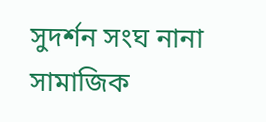সুদর্শন সংঘ নানা সামাজিক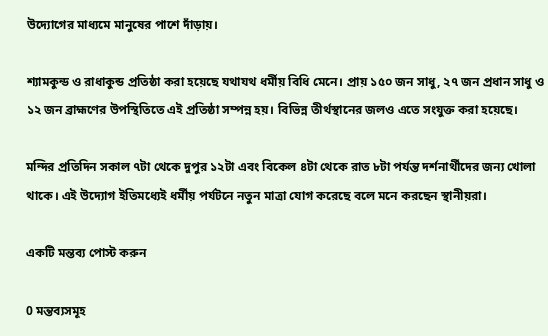উদ্যোগের মাধ্যমে মানুষের পাশে দাঁড়ায়।

শ্যামকুন্ড ও রাধাকুন্ড প্রতিষ্ঠা করা হয়েছে যথাযথ ধর্মীয় বিধি মেনে। প্রায় ১৫০ জন সাধু, ২৭ জন প্রধান সাধু ও ১২ জন ব্রাহ্মণের উপস্থিতিতে এই প্রতিষ্ঠা সম্পন্ন হয়। বিভিন্ন তীর্থস্থানের জলও এতে সংযুক্ত করা হয়েছে।

মন্দির প্রতিদিন সকাল ৭টা থেকে দুপুর ১২টা এবং বিকেল ৪টা থেকে রাত ৮টা পর্যন্ত দর্শনার্থীদের জন্য খোলা থাকে। এই উদ্যোগ ইতিমধ্যেই ধর্মীয় পর্যটনে নতুন মাত্রা যোগ করেছে বলে মনে করছেন স্থানীয়রা।

একটি মন্তব্য পোস্ট করুন

0 মন্তব্যসমূহ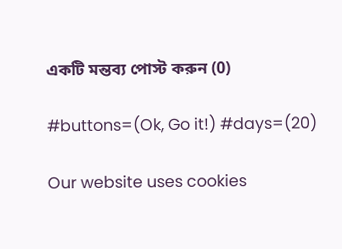একটি মন্তব্য পোস্ট করুন (0)

#buttons=(Ok, Go it!) #days=(20)

Our website uses cookies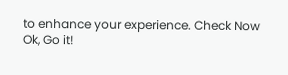to enhance your experience. Check Now
Ok, Go it!